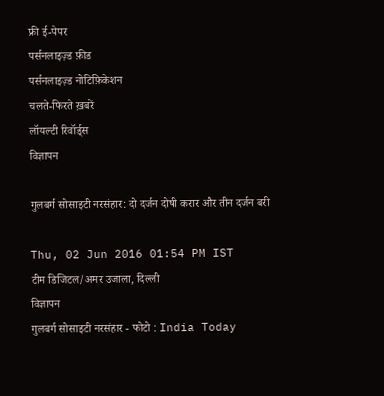फ्री ई-पेपर
पर्सनलाइज़्ड फ़ीड
पर्सनलाइज़्ड नोटिफ़िकेशन
चलते-फिरते ख़बरें
लॉयल्टी रिवॉर्ड्स
विज्ञापन

गुलबर्ग सोसाइटी नरसंहार: दो दर्जन दोषी करार और तीन दर्जन बरी

Thu, 02 Jun 2016 01:54 PM IST
टीम डिजिटल/अमर उजाला, दिल्ली
विज्ञापन
गुलबर्ग सोसाइटी नरसंहार - फोटो : India Today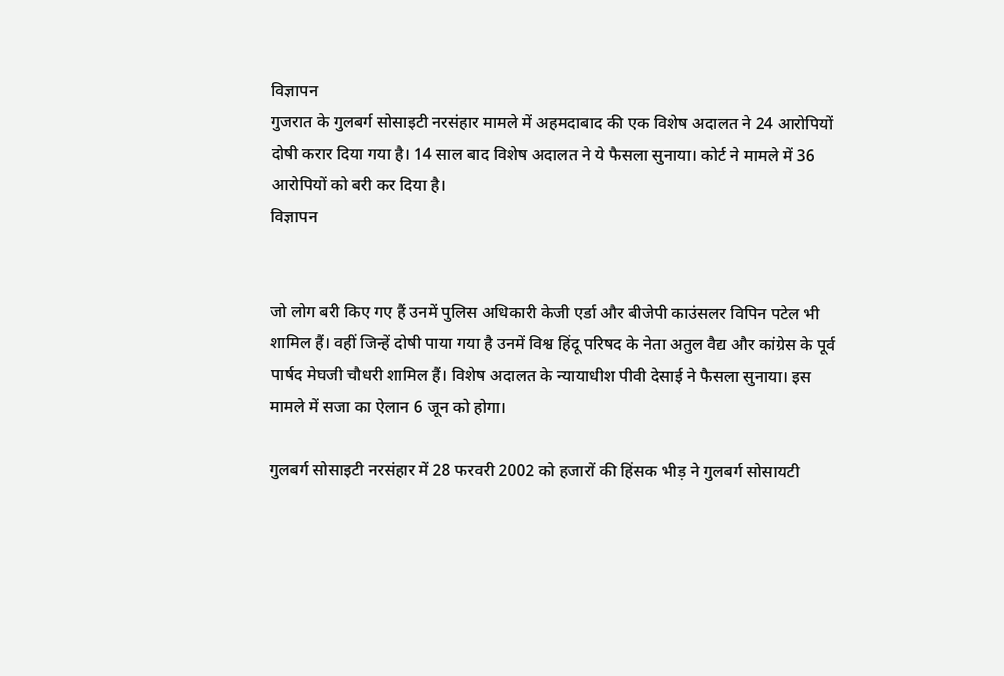विज्ञापन
गुजरात के गुलबर्ग सोसाइटी नरसंहार मामले में अहमदाबाद की एक विशेष अदालत ने 24 आरोपियों दोषी करार दिया गया है। 14 साल बाद विशेष अदालत ने ये फैसला सुनाया। कोर्ट ने मामले में 36 आरोपियों को बरी कर दिया है।
विज्ञापन


जो लोग बरी किए गए हैं उनमें पुलिस अधिकारी केजी एर्डा और बीजेपी काउंसलर विपिन पटेल भी शामिल हैं। वहीं जिन्हें दोषी पाया गया है उनमें विश्व हिंदू परिषद के नेता अतुल वैद्य और कांग्रेस के पूर्व पार्षद मेघजी चौधरी शामिल हैं। विशेष अदालत के न्यायाधीश पीवी देसाई ने फैसला सुनाया। इस मामले में सजा का ऐलान 6 जून को होगा।

गुलबर्ग सोसाइटी नरसंहार में 28 फरवरी 2002 को हजारों की हिंसक भीड़ ने गुलबर्ग सोसायटी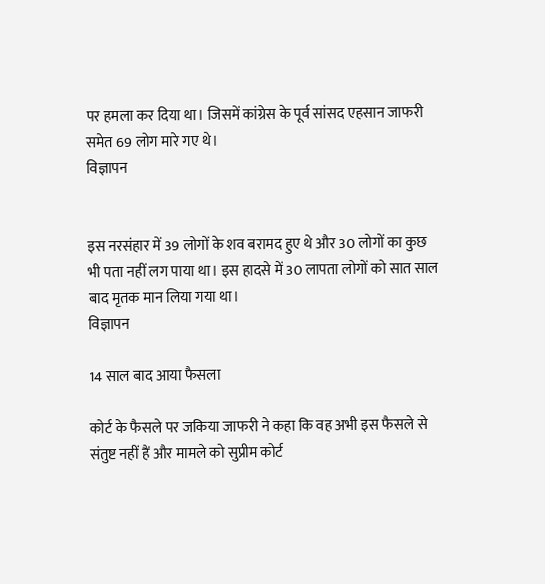पर हमला कर दिया था। जिसमें कांग्रेस के पूर्व सांसद एहसान जाफरी समेत 69 लोग मारे गए थे।
विज्ञापन


इस नरसंहार में 39 लोगों के शव बरामद हुए थे और 30 लोगों का कुछ भी पता नहीं लग पाया था। इस हादसे में 30 लापता लोगों को सात साल बाद मृतक मान लिया गया था।
विज्ञापन

14 साल बाद आया फैसला

कोर्ट के फैसले पर जकिया जाफरी ने कहा कि वह अभी इस फैसले से संतुष्ट नहीं हैं और मामले को सुप्रीम कोर्ट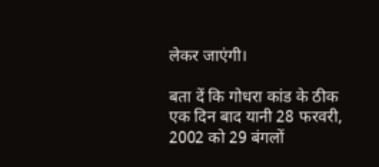लेकर जाएंगी।

बता दें कि गोधरा कांड के ठीक एक दिन बाद यानी 28 फरवरी, 2002 को 29 बंगलों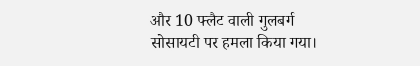और 10 फ्लैट वाली गुलबर्ग सोसायटी पर हमला किया गया।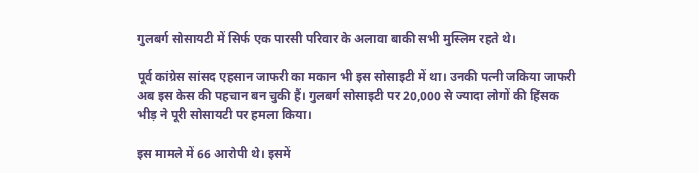गुलबर्ग सोसायटी में सिर्फ एक पारसी परिवार के अलावा बाकी सभी मुस्लिम रहते थे।

पूर्व कांग्रेस सांसद एहसान जाफरी का मकान भी इस सोसाइटी में था। उनकी पत्‍नी जकिया जाफरी अब इस केस की पहचान बन चुकी हैं। गुलबर्ग सोसाइटी पर 20,000 से ज्यादा लोगों की हिंसक भीड़ ने पूरी सोसायटी पर हमला किया।

इस मामले में 66 आरोपी थे। इसमें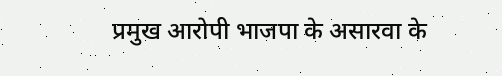प्रमुख आरोपी भाजपा के असारवा के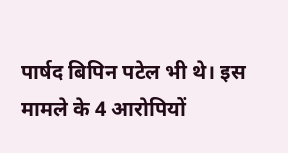पार्षद बिपिन पटेल भी थे। इस मामले के 4 आरोपियों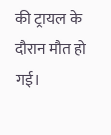की ट्रायल के दौरान मौत हो गई।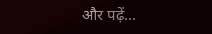और पढ़ें...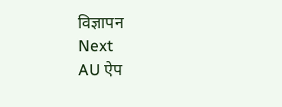विज्ञापन
Next
AU ऐप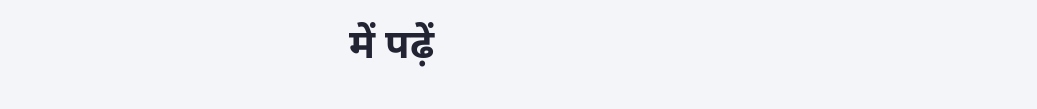में पढ़ें